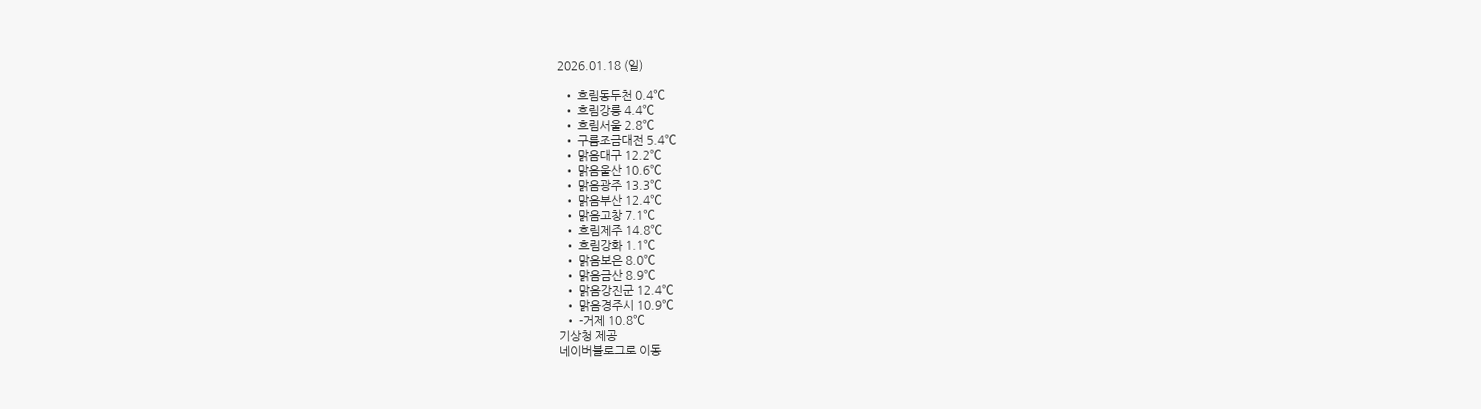2026.01.18 (일)

  • 흐림동두천 0.4℃
  • 흐림강릉 4.4℃
  • 흐림서울 2.8℃
  • 구름조금대전 5.4℃
  • 맑음대구 12.2℃
  • 맑음울산 10.6℃
  • 맑음광주 13.3℃
  • 맑음부산 12.4℃
  • 맑음고창 7.1℃
  • 흐림제주 14.8℃
  • 흐림강화 1.1℃
  • 맑음보은 8.0℃
  • 맑음금산 8.9℃
  • 맑음강진군 12.4℃
  • 맑음경주시 10.9℃
  • -거제 10.8℃
기상청 제공
네이버블로그로 이동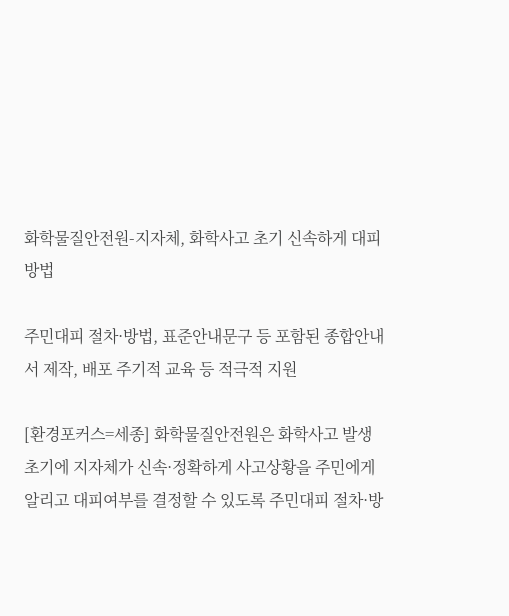화학물질안전원-지자체, 화학사고 초기 신속하게 대피방법

주민대피 절차·방법, 표준안내문구 등 포함된 종합안내서 제작, 배포 주기적 교육 등 적극적 지원

[환경포커스=세종] 화학물질안전원은 화학사고 발생 초기에 지자체가 신속·정확하게 사고상황을 주민에게 알리고 대피여부를 결정할 수 있도록 주민대피 절차·방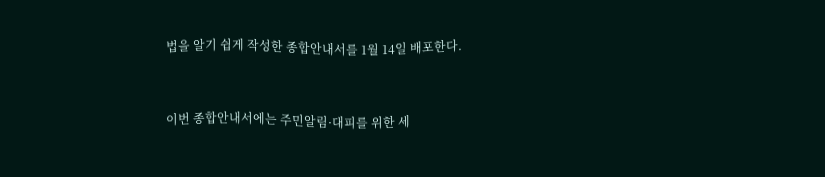법을 알기 쉽게 작성한 종합안내서를 1월 14일 배포한다.



이번 종합안내서에는 주민알림·대피를 위한 세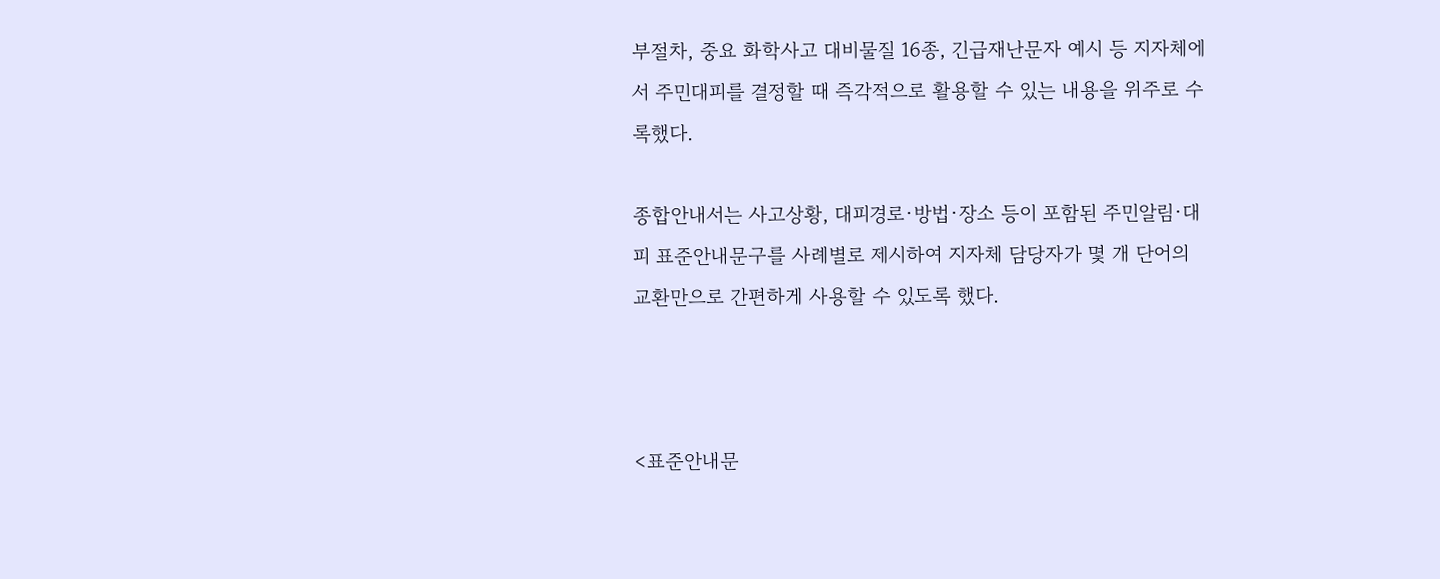부절차, 중요 화학사고 대비물질 16종, 긴급재난문자 예시 등 지자체에서 주민대피를 결정할 때 즉각적으로 활용할 수 있는 내용을 위주로 수록했다.

종합안내서는 사고상황, 대피경로·방법·장소 등이 포함된 주민알림·대피 표준안내문구를 사례별로 제시하여 지자체 담당자가 몇 개 단어의 교환만으로 간편하게 사용할 수 있도록 했다.



<표준안내문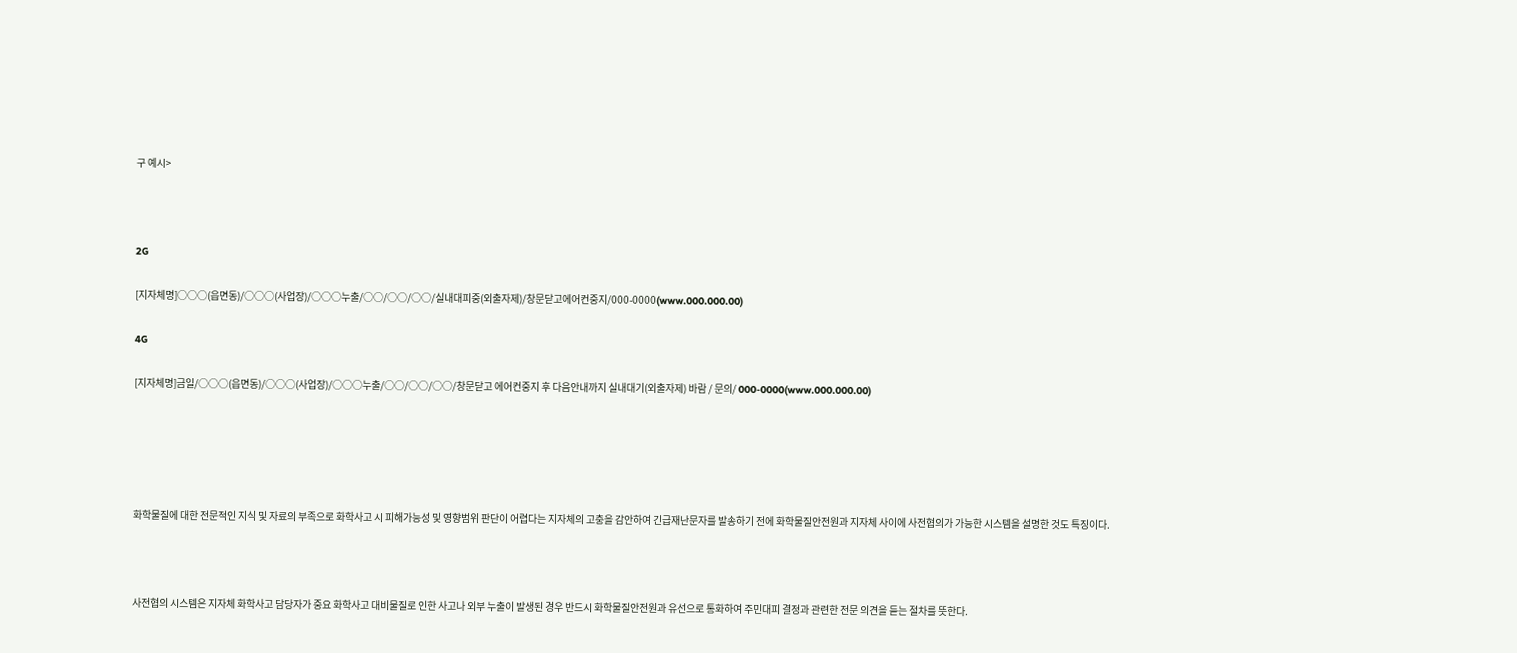구 예시>



2G

[지자체명]○○○(읍면동)/○○○(사업장)/○○○누출/○○/○○/○○/실내대피중(외출자제)/창문닫고에어컨중지/000-0000(www.000.000.00)

4G

[지자체명]금일/○○○(읍면동)/○○○(사업장)/○○○누출/○○/○○/○○/창문닫고 에어컨중지 후 다음안내까지 실내대기(외출자제) 바람 / 문의/ 000-0000(www.000.000.00)





화학물질에 대한 전문적인 지식 및 자료의 부족으로 화학사고 시 피해가능성 및 영향범위 판단이 어렵다는 지자체의 고충을 감안하여 긴급재난문자를 발송하기 전에 화학물질안전원과 지자체 사이에 사전협의가 가능한 시스템을 설명한 것도 특징이다.



사전협의 시스템은 지자체 화학사고 담당자가 중요 화학사고 대비물질로 인한 사고나 외부 누출이 발생된 경우 반드시 화학물질안전원과 유선으로 통화하여 주민대피 결정과 관련한 전문 의견을 듣는 절차를 뜻한다.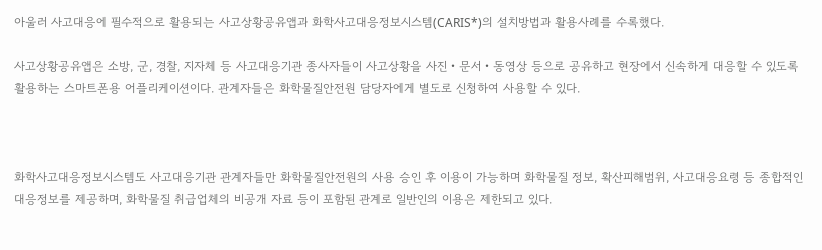아울러 사고대응에 필수적으로 활용되는 사고상황공유앱과 화학사고대응정보시스템(CARIS*)의 설치방법과 활용사례를 수록했다.

사고상황공유앱은 소방, 군, 경찰, 지자체 등 사고대응기관 종사자들이 사고상황을 사진‧문서‧동영상 등으로 공유하고 현장에서 신속하게 대응할 수 있도록 활용하는 스마트폰용 어플리케이션이다. 관계자들은 화학물질안전원 담당자에게 별도로 신청하여 사용할 수 있다.



화학사고대응정보시스템도 사고대응기관 관계자들만 화학물질안전원의 사용 승인 후 이용이 가능하며 화학물질 정보, 확산피해범위, 사고대응요령 등 종합적인 대응정보를 제공하며, 화학물질 취급업체의 비공개 자료 등이 포함된 관계로 일반인의 이용은 제한되고 있다.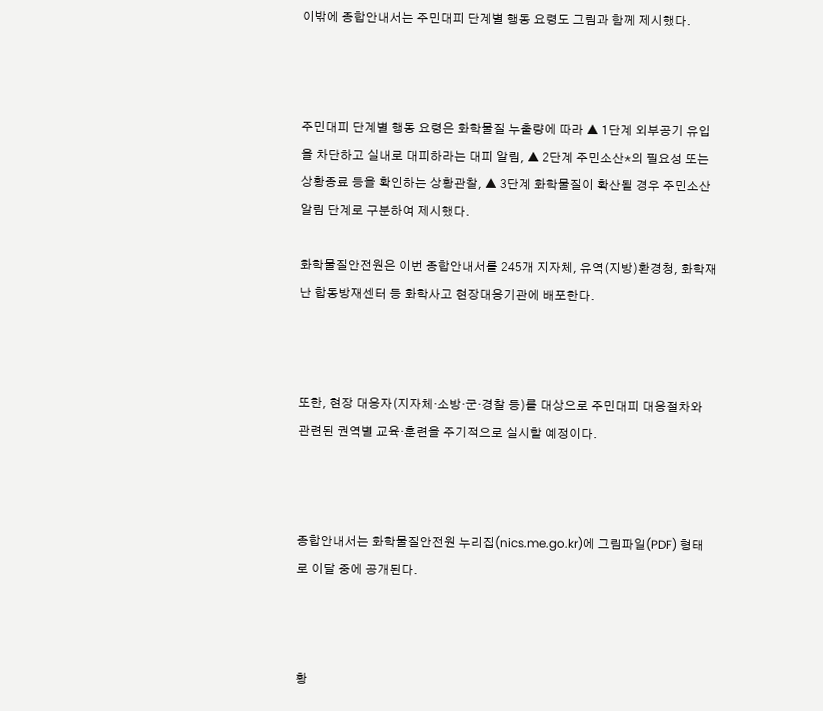이밖에 종합안내서는 주민대피 단계별 행동 요령도 그림과 함께 제시했다.



주민대피 단계별 행동 요령은 화학물질 누출량에 따라 ▲ 1단계 외부공기 유입을 차단하고 실내로 대피하라는 대피 알림, ▲ 2단계 주민소산*의 필요성 또는 상황종료 등을 확인하는 상황관찰, ▲ 3단계 화학물질이 확산될 경우 주민소산 알림 단계로 구분하여 제시했다.

화학물질안전원은 이번 종합안내서를 245개 지자체, 유역(지방)환경청, 화학재난 합동방재센터 등 화학사고 현장대응기관에 배포한다.



또한, 현장 대응자(지자체·소방·군·경찰 등)를 대상으로 주민대피 대응절차와 관련된 권역별 교육·훈련을 주기적으로 실시할 예정이다.



종합안내서는 화학물질안전원 누리집(nics.me.go.kr)에 그림파일(PDF) 형태로 이달 중에 공개된다.



황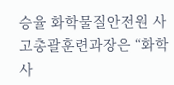승율 화학물질안전원 사고총괄훈련과장은 “화학사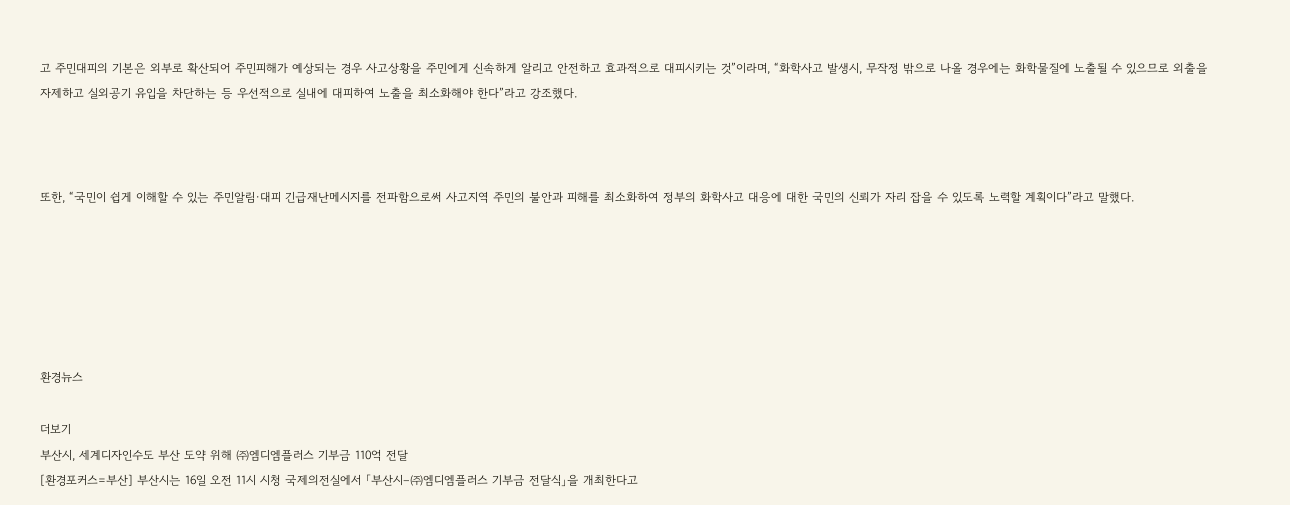고 주민대피의 기본은 외부로 확산되어 주민피해가 예상되는 경우 사고상황을 주민에게 신속하게 알리고 안전하고 효과적으로 대피시키는 것”이라며, “화학사고 발생시, 무작정 밖으로 나올 경우에는 화학물질에 노출될 수 있으므로 외출을 자제하고 실외공기 유입을 차단하는 등 우선적으로 실내에 대피하여 노출을 최소화해야 한다”라고 강조했다.



또한, “국민이 쉽게 이해할 수 있는 주민알림·대피 긴급재난메시지를 전파함으로써 사고지역 주민의 불안과 피해를 최소화하여 정부의 화학사고 대응에 대한 국민의 신뢰가 자리 잡을 수 있도록 노력할 계획이다”라고 말했다.






환경뉴스

더보기
부산시, 세계디자인수도 부산 도약 위해 ㈜엠디엠플러스 기부금 110억 전달
[환경포커스=부산] 부산시는 16일 오전 11시 시청 국제의전실에서 「부산시–㈜엠디엠플러스 기부금 전달식」을 개최한다고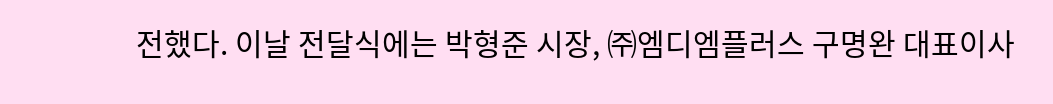전했다. 이날 전달식에는 박형준 시장, ㈜엠디엠플러스 구명완 대표이사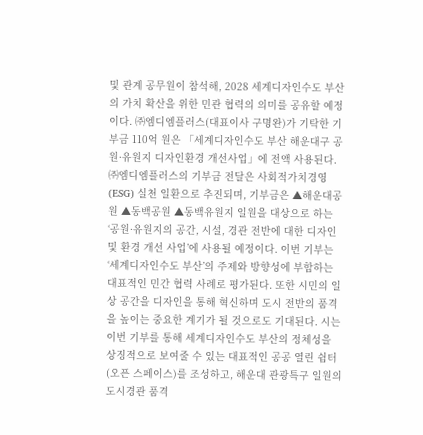및 관계 공무원이 참석해, 2028 세계디자인수도 부산의 가치 확산을 위한 민관 협력의 의미를 공유할 예정이다. ㈜엠디엠플러스(대표이사 구명완)가 기탁한 기부금 110억 원은 「세계디자인수도 부산 해운대구 공원·유원지 디자인환경 개선사업」에 전액 사용된다. ㈜엠디엠플러스의 기부금 전달은 사회적가치경영(ESG) 실천 일환으로 추진되며, 기부금은 ▲해운대공원 ▲동백공원 ▲동백유원지 일원을 대상으로 하는 ‘공원·유원지의 공간, 시설, 경관 전반에 대한 디자인 및 환경 개선 사업’에 사용될 예정이다. 이번 기부는 ‘세계디자인수도 부산’의 주제와 방향성에 부합하는 대표적인 민간 협력 사례로 평가된다. 또한 시민의 일상 공간을 디자인을 통해 혁신하며 도시 전반의 품격을 높이는 중요한 계기가 될 것으로도 기대된다. 시는 이번 기부를 통해 세계디자인수도 부산의 정체성을 상징적으로 보여줄 수 있는 대표적인 공공 열린 쉼터(오픈 스페이스)를 조성하고, 해운대 관광특구 일원의 도시경관 품격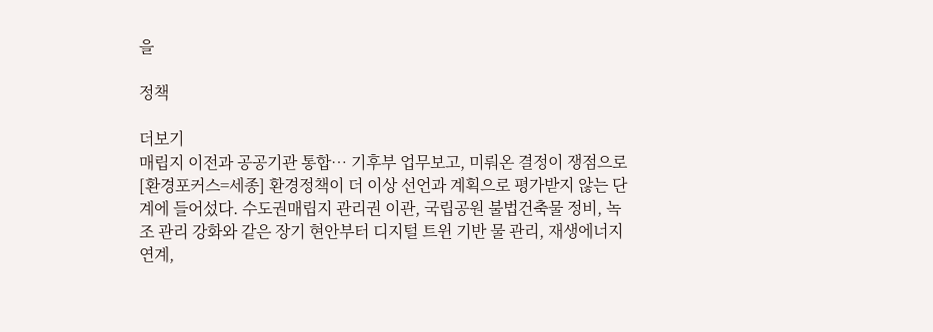을

정책

더보기
매립지 이전과 공공기관 통합… 기후부 업무보고, 미뤄온 결정이 쟁점으로
[환경포커스=세종] 환경정책이 더 이상 선언과 계획으로 평가받지 않는 단계에 들어섰다. 수도권매립지 관리권 이관, 국립공원 불법건축물 정비, 녹조 관리 강화와 같은 장기 현안부터 디지털 트윈 기반 물 관리, 재생에너지 연계,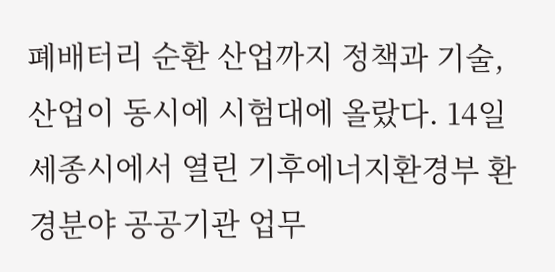폐배터리 순환 산업까지 정책과 기술, 산업이 동시에 시험대에 올랐다. 14일 세종시에서 열린 기후에너지환경부 환경분야 공공기관 업무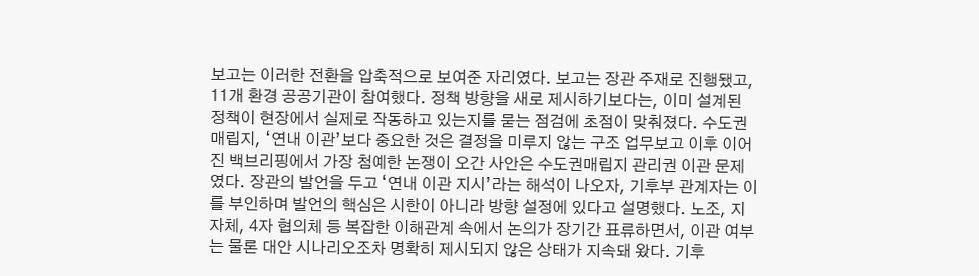보고는 이러한 전환을 압축적으로 보여준 자리였다. 보고는 장관 주재로 진행됐고, 11개 환경 공공기관이 참여했다. 정책 방향을 새로 제시하기보다는, 이미 설계된 정책이 현장에서 실제로 작동하고 있는지를 묻는 점검에 초점이 맞춰졌다. 수도권매립지, ‘연내 이관’보다 중요한 것은 결정을 미루지 않는 구조 업무보고 이후 이어진 백브리핑에서 가장 첨예한 논쟁이 오간 사안은 수도권매립지 관리권 이관 문제였다. 장관의 발언을 두고 ‘연내 이관 지시’라는 해석이 나오자, 기후부 관계자는 이를 부인하며 발언의 핵심은 시한이 아니라 방향 설정에 있다고 설명했다. 노조, 지자체, 4자 협의체 등 복잡한 이해관계 속에서 논의가 장기간 표류하면서, 이관 여부는 물론 대안 시나리오조차 명확히 제시되지 않은 상태가 지속돼 왔다. 기후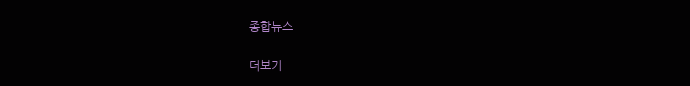종합뉴스

더보기